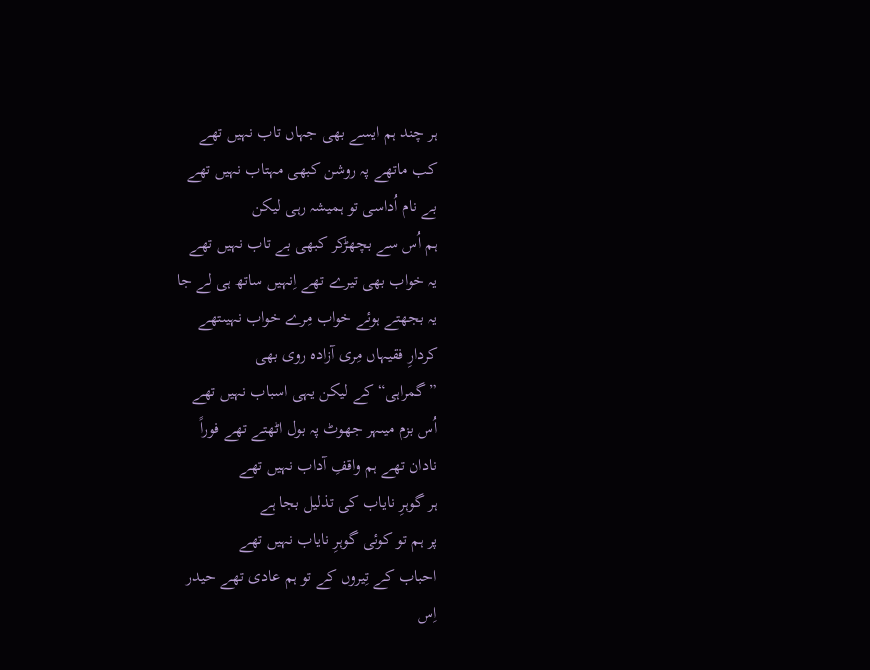ہر چند ہم ایسے بھی جہاں تاب نہیں تھے
کب ماتھے پہ روشن کبھی مہتاب نہیں تھے
بے نام اُداسی تو ہمیشہ رہی لیکن
ہم اُس سے بچھڑکر کبھی بے تاب نہیں تھے
یہ خواب بھی تیرے تھے اِنہیں ساتھ ہی لے جا
یہ بجھتے ہوئے خواب مِرے خواب نہیںتھے
کردارِ فقیہاں مِری آزادہ روی بھی
”گمراہی“ کے لیکن یہی اسباب نہیں تھے
اُس بزم میںہر جھوٹ پہ بول اٹھتے تھے فوراً
نادان تھے ہم واقفِ آداب نہیں تھے
ہر گوہرِ نایاب کی تذلیل بجا ہے
پر ہم تو کوئی گوہرِ نایاب نہیں تھے
احباب کے تِیروں کے تو ہم عادی تھے حیدر
اِس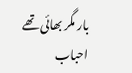بار مگر بھائی تھے احباب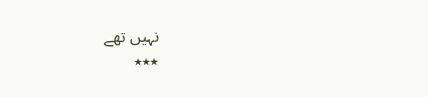نہیں تھے
٭٭٭